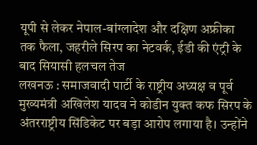यूपी से लेकर नेपाल-बांग्लादेश और दक्षिण अफ्रीका तक फैला, जहरीले सिरप का नेटवर्क, ईडी की एंट्री के बाद सियासी हलचल तेज
लखनऊ : समाजवादी पार्टी के राष्ट्रीय अध्यक्ष व पूर्व मुख्यमंत्री अखिलेश यादव ने कोडीन युक्त कफ सिरप के अंतरराष्ट्रीय सिंडिकेट पर बड़ा आरोप लगाया है। उन्होंने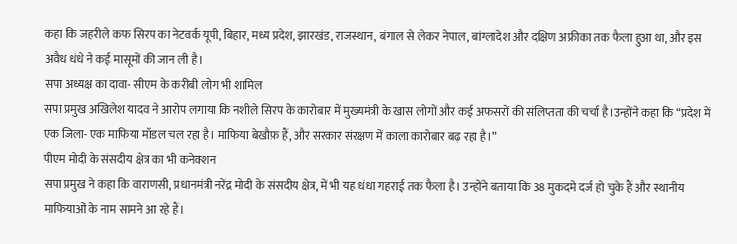कहा कि जहरीले कफ सिरप का नेटवर्क यूपी, बिहार, मध्य प्रदेश, झारखंड, राजस्थान, बंगाल से लेकर नेपाल, बांग्लादेश और दक्षिण अफ्रीका तक फैला हुआ था, और इस अवैध धंधे ने कई मासूमों की जान ली है।
सपा अध्यक्ष का दावा- सीएम के करीबी लोग भी शामिल
सपा प्रमुख अखिलेश यादव ने आरोप लगाया कि नशीले सिरप के कारोबार में मुख्यमंत्री के खास लोगों और कई अफसरों की संलिप्तता की चर्चा है।उन्होंने कहा कि “प्रदेश में एक जिला- एक माफिया मॉडल चल रहा है। माफिया बेखौफ़ हैं, और सरकार संरक्षण में काला कारोबार बढ़ रहा है।”
पीएम मोदी के संसदीय क्षेत्र का भी कनेक्शन
सपा प्रमुख ने कहा कि वाराणसी, प्रधानमंत्री नरेंद्र मोदी के संसदीय क्षेत्र, में भी यह धंधा गहराई तक फैला है। उन्होंने बताया कि 38 मुकदमे दर्ज हो चुके हैं और स्थानीय माफियाओं के नाम सामने आ रहे हैं।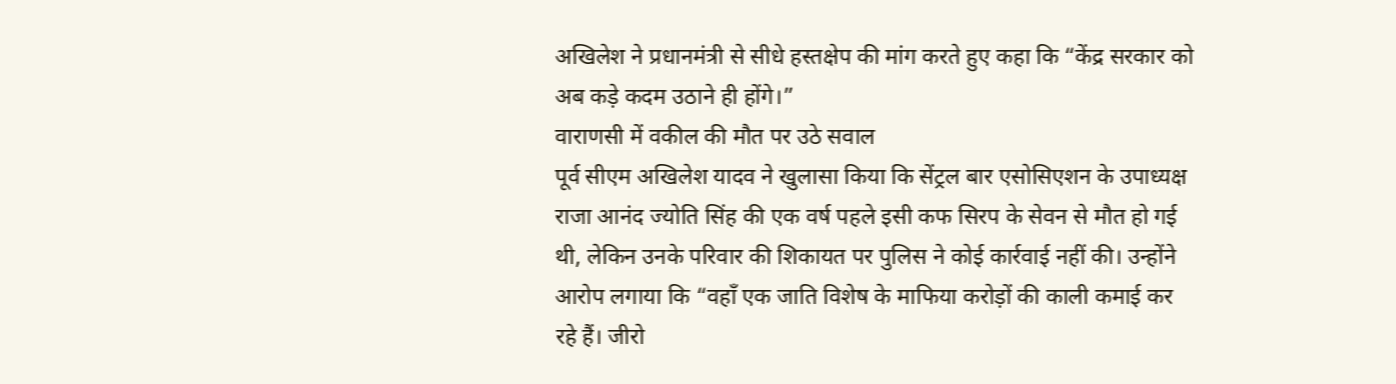अखिलेश ने प्रधानमंत्री से सीधे हस्तक्षेप की मांग करते हुए कहा कि “केंद्र सरकार को अब कड़े कदम उठाने ही होंगे।”
वाराणसी में वकील की मौत पर उठे सवाल
पूर्व सीएम अखिलेश यादव ने खुलासा किया कि सेंट्रल बार एसोसिएशन के उपाध्यक्ष राजा आनंद ज्योति सिंह की एक वर्ष पहले इसी कफ सिरप के सेवन से मौत हो गई थी, लेकिन उनके परिवार की शिकायत पर पुलिस ने कोई कार्रवाई नहीं की। उन्होंने आरोप लगाया कि “वहाँ एक जाति विशेष के माफिया करोड़ों की काली कमाई कर रहे हैं। जीरो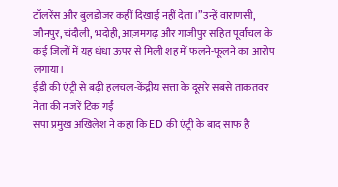टॉलरेंस और बुलडोजर कहीं दिखाई नहीं देता।”उन्हें वाराणसी, जौनपुर, चंदौली, भदोही, आज़मगढ़ और गाजीपुर सहित पूर्वांचल के कई जिलों में यह धंधा ऊपर से मिली शह में फलने-फूलने का आरोप लगाया।
ईडी की एंट्री से बढ़ी हलचल-केंद्रीय सत्ता के दूसरे सबसे ताकतवर नेता की नजरें टिक गईं
सपा प्रमुख अखिलेश ने कहा कि ED की एंट्री के बाद साफ है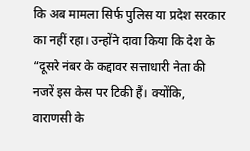कि अब मामला सिर्फ पुलिस या प्रदेश सरकार का नहीं रहा। उन्होंने दावा किया कि देश के “दूसरे नंबर के कद्दावर सत्ताधारी नेता की नजरें इस केस पर टिकी हैं। क्योंकि, वाराणसी के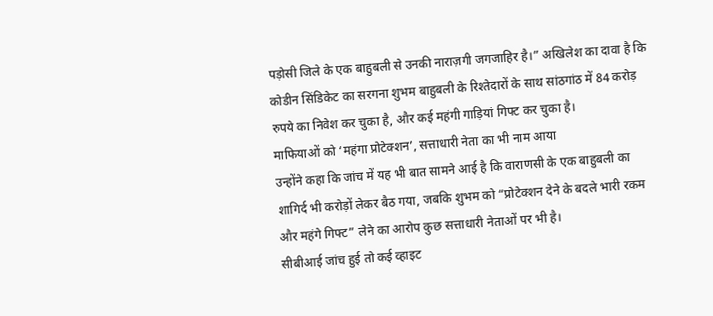पड़ोसी जिले के एक बाहुबली से उनकी नाराज़गी जगजाहिर है।” अखिलेश का दावा है कि कोडीन सिंडिकेट का सरगना शुभम बाहुबली के रिश्तेदारों के साथ सांठगांठ में 84 करोड़ रुपये का निवेश कर चुका है, और कई महंगी गाड़ियां गिफ्ट कर चुका है।
माफियाओं को ‘महंगा प्रोटेक्शन’, सत्ताधारी नेता का भी नाम आया
उन्होंने कहा कि जांच में यह भी बात सामने आई है कि वाराणसी के एक बाहुबली का शागिर्द भी करोड़ों लेकर बैठ गया, जबकि शुभम को “प्रोटेक्शन देने के बदले भारी रकम और महंगे गिफ्ट” लेने का आरोप कुछ सत्ताधारी नेताओं पर भी है।
सीबीआई जांच हुई तो कई व्हाइट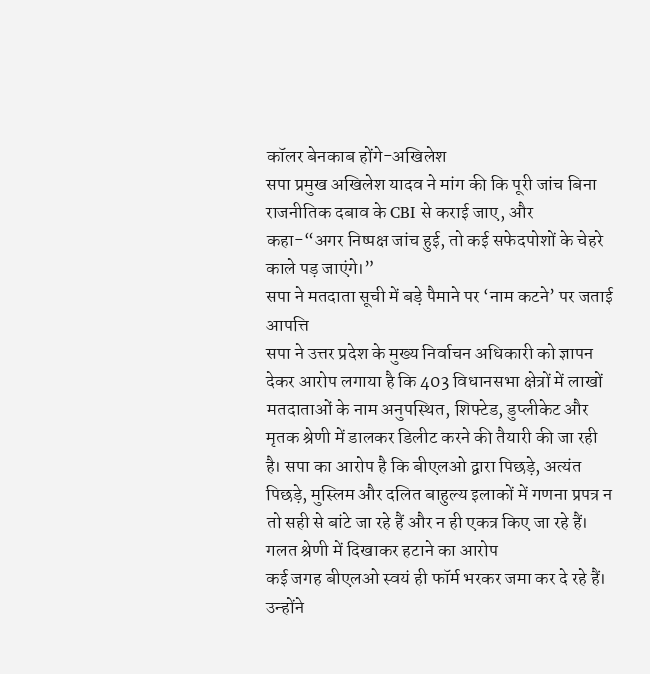कॉलर बेनकाब होंगे-अखिलेश
सपा प्रमुख अखिलेश यादव ने मांग की कि पूरी जांच बिना राजनीतिक दबाव के CBI से कराई जाए, और कहा-“अगर निष्पक्ष जांच हुई, तो कई सफेदपोशों के चेहरे काले पड़ जाएंगे।”
सपा ने मतदाता सूची में बड़े पैमाने पर ‘नाम कटने’ पर जताई आपत्ति
सपा ने उत्तर प्रदेश के मुख्य निर्वाचन अधिकारी को ज्ञापन देकर आरोप लगाया है कि 403 विधानसभा क्षेत्रों में लाखों मतदाताओं के नाम अनुपस्थित, शिफ्टेड, डुप्लीकेट और मृतक श्रेणी में डालकर डिलीट करने की तैयारी की जा रही है। सपा का आरोप है कि बीएलओ द्वारा पिछड़े, अत्यंत पिछड़े, मुस्लिम और दलित बाहुल्य इलाकों में गणना प्रपत्र न तो सही से बांटे जा रहे हैं और न ही एकत्र किए जा रहे हैं।
गलत श्रेणी में दिखाकर हटाने का आरोप
कई जगह बीएलओ स्वयं ही फॉर्म भरकर जमा कर दे रहे हैं। उन्होंने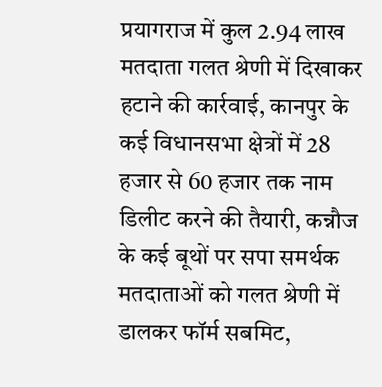प्रयागराज में कुल 2.94 लाख मतदाता गलत श्रेणी में दिखाकर हटाने की कार्रवाई, कानपुर के कई विधानसभा क्षेत्रों में 28 हजार से 60 हजार तक नाम डिलीट करने की तैयारी, कन्नौज के कई बूथों पर सपा समर्थक मतदाताओं को गलत श्रेणी में डालकर फॉर्म सबमिट,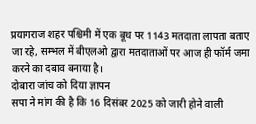प्रयागराज शहर पश्चिमी में एक बूथ पर 1143 मतदाता लापता बताए जा रहे, सम्भल में बीएलओ द्वारा मतदाताओं पर आज ही फॉर्म जमा करने का दबाव बनाया है।
दोबारा जांच को दिया ज्ञापन
सपा ने मांग की है कि 16 दिसंबर 2025 को जारी होने वाली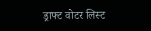ड्राफ्ट वोटर लिस्ट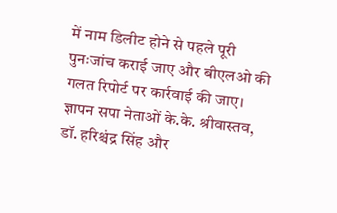में नाम डिलीट होने से पहले पूरी पुनःजांच कराई जाए और बीएलओ की गलत रिपोर्ट पर कार्रवाई की जाए। ज्ञापन सपा नेताओं के.के. श्रीवास्तव, डॉ. हरिश्चंद्र सिंह और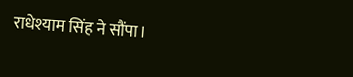राधेश्याम सिंह ने सौंपा।